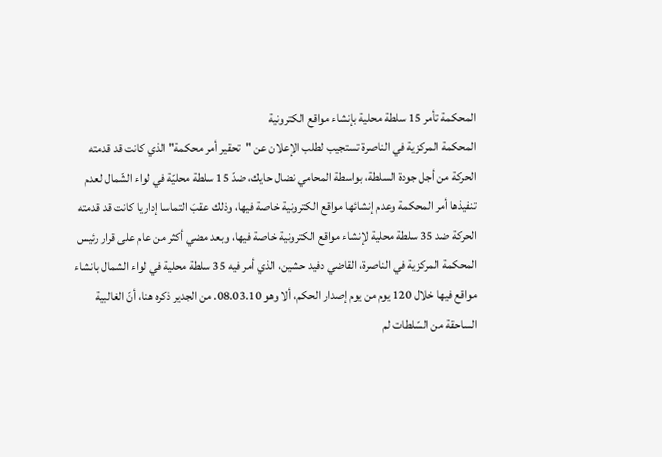المحكمة تأمر 15 سلطة محلية بإنشاء مواقع الكترونية
المحكمة المركزية في الناصرة تستجيب لطلب الإعلان عن "تحقير أمر محكمة" الذي كانت قد قدمته الحركة من أجل جودة السلطة، بواسطة المحامي نضال حايك، ضدّ 15 سلطة محليّة في لواء الشّمال لعدم تنفيذها أمر المحكمة وعدم إنشائها مواقع الكترونية خاصة فيها، وذلك عقبَ التماسا إداريا كانت قد قدمته الحركة ضد 35 سلطة محلية لإنشاء مواقع الكترونية خاصة فيها، وبعد مضي أكثر من عام على قرار رئيس المحكمة المركزية في الناصرة، القاضي دفيد حشين، الذي أمر فيه 35 سلطة محلية في لواء الشمال بانشاء مواقع فيها خلال 120 يوم من يوم إصدار الحكم، ألا وهو 08.03.10. من الجدير ذكره هنا، أنّ الغالبية الساحقة من السّلطات لم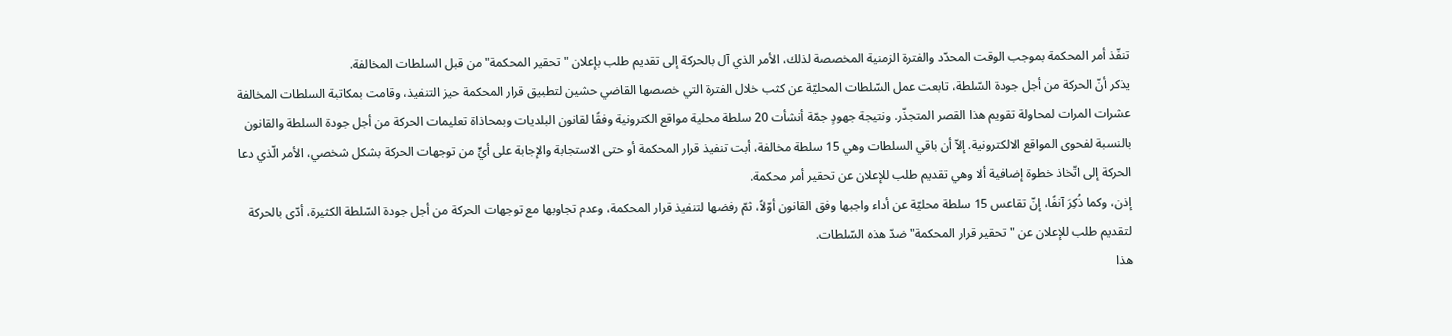تنفّذ أمر المحكمة بموجب الوقت المحدّد والفترة الزمنية المخصصة لذلك، الأمر الذي آل بالحركة إلى تقديم طلب بإعلان "تحقير المحكمة" من قبل السلطات المخالفة.
يذكر أنّ الحركة من أجل جودة السّلطة، تابعت عمل السّلطات المحليّة عن كثب خلال الفترة التي خصصها القاضي حشين لتطبيق قرار المحكمة حيز التنفيذ، وقامت بمكاتبة السلطات المخالفة عشرات المرات لمحاولة تقويم هذا القصر المتجذّر. ونتيجة جهودٍ جمّة أنشأت 20 سلطة محلية مواقع الكترونية وفقًا لقانون البلديات وبمحاذاة تعليمات الحركة من أجل جودة السلطة والقانون بالنسبة لفحوى المواقع الالكترونية. إلاّ أن باقي السلطات وهي 15 سلطة مخالفة، أبت تنفيذ قرار المحكمة أو حتى الاستجابة والإجابة على أيٍّ من توجهات الحركة بشكل شخصي، الأمر الّذي دعا الحركة إلى اتّخاذ خطوة إضافية ألا وهي تقديم طلب للإعلان عن تحقير أمر محكمة.
إذن، وكما ذُكِرَ آنفًا، إنّ تقاعس 15 سلطة محليّة عن أداء واجبها وفق القانون أوّلاً، ثمّ رفضها لتنفيذ قرار المحكمة، وعدم تجاوبها مع توجهات الحركة من أجل جودة السّلطة الكثيرة، أدّى بالحركة لتقديم طلب للإعلان عن "تحقير قرار المحكمة" ضدّ هذه السّلطات.
هذا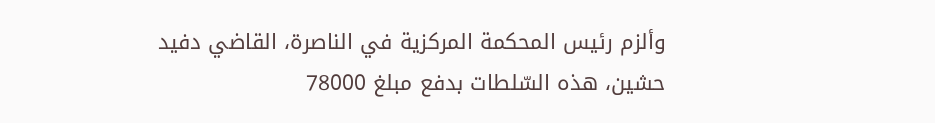وألزم رئيس المحكمة المركزية في الناصرة، القاضي دفيد حشين، هذه السّلطات بدفع مبلغ 78000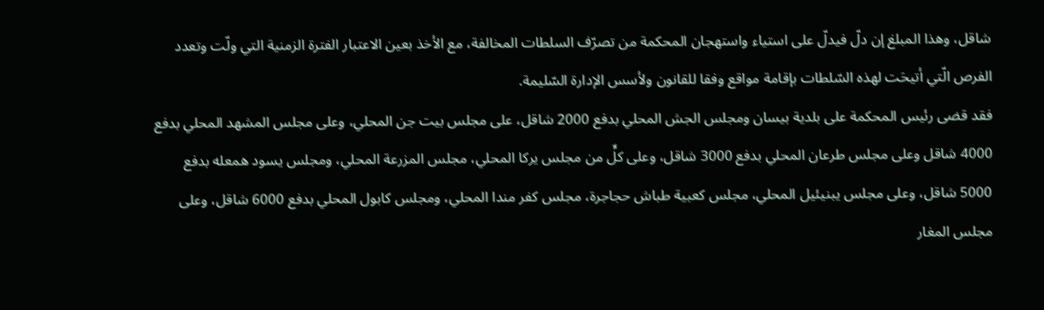شاقل، وهذا المبلغ إن دلّ فيدلّ على استياء واستهجان المحكمة من تصرّف السلطات المخالفة، مع الأخذ بعين الاعتبار الفترة الزمنية التي ولّت وتعدد الفرص الّتي أتيحَت لهذه السّلطات بإقامة مواقع وفقا للقانون ولأسس الإدارة السّليمة.
فقد قضى رئيس المحكمة على بلدية بيسان ومجلس الجش المحلي بدفع 2000 شاقل، على مجلس بيت جن المحلي، وعلى مجلس المشهد المحلي بدفع 4000 شاقل وعلى مجلس طرعان المحلي بدفع 3000 شاقل، وعلى كلٍّ من مجلس يركا المحلي، مجلس المزرعة المحلي، ومجلس يسود همعله بدفع 5000 شاقل، وعلى مجلس يبنيئيل المحلي، مجلس كعبية طباش حجاجرة، مجلس كفر مندا المحلي، ومجلس كابول المحلي بدفع 6000 شاقل، وعلى مجلس المغار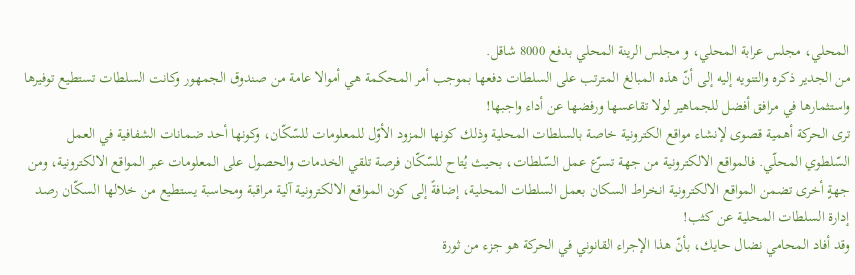المحلي، مجلس عرابة المحلي، و مجلس الرينة المحلي بدفع 8000 شاقل.
من الجدير ذكره والتنويه إليه إلى أنّ هذه المبالغ المترتب على السلطات دفعها بموجب أمر المحكمة هي أموالا عامة من صندوق الجمهور وكانت السلطات تستطيع توفيرها واستثمارها في مرافق أفضل للجماهير لولا تقاعسها ورفضها عن أداء واجبها!
ترى الحركة أهمية قصوى لإنشاء مواقع الكترونية خاصة بالسلطات المحلية وذلك كونها المزود الأوّل للمعلومات للسّكّان، وكونها أحد ضمانات الشفافية في العمل السّلطوي المحلّي. فالمواقع الالكترونية من جهة تسرّع عمل السّلطات، بحيث يُتاح للسّكّان فرصة تلقي الخدمات والحصول على المعلومات عبر المواقع الالكترونية، ومن جهةٍ أخرى تضمن المواقع الالكترونية انخراط السكان بعمل السلطات المحلية، إضافةً إلى كون المواقع الالكترونية آلية مراقبة ومحاسبة يستطيع من خلالها السكّان رصد إدارة السلطات المحلية عن كثب!
وقد أفاد المحامي نضال حايك، بأنّ هذا الإجراء القانوني في الحركة هو جزء من ثورة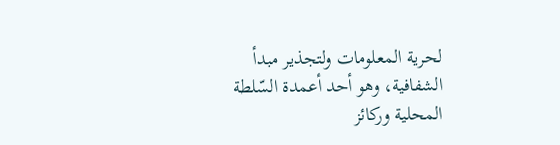لحرية المعلومات ولتجذير مبدأ الشفافية، وهو أحد أعمدة السّلطة المحلية وركائز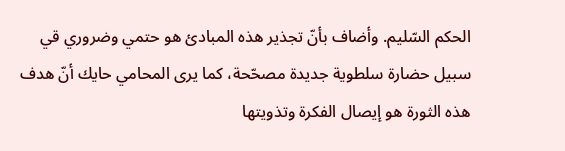الحكم السّليم. وأضاف بأنّ تجذير هذه المبادئ هو حتمي وضروري قي سبيل حضارة سلطوية جديدة مصحّحة، كما يرى المحامي حايك أنّ هدف هذه الثورة هو إيصال الفكرة وتذويتها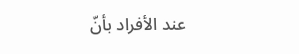عند الأفراد بأنّ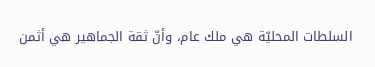السلطات المحليّة هي ملك عام، وأنّ ثقة الجماهير هي أثمن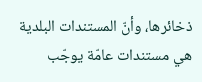ذخائرها، وأنّ المستندات البلدية هي مستندات عامّة يوجّب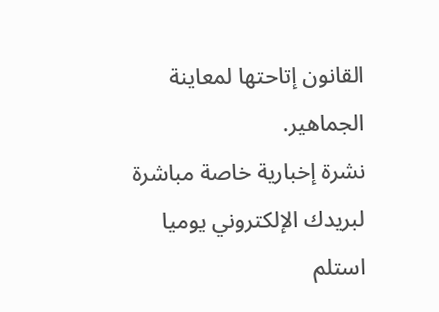القانون إتاحتها لمعاينة الجماهير.
نشرة إخبارية خاصة مباشرة لبريدك الإلكتروني يوميا
استلم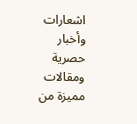اشعارات وأخبار حصرية ومقالات مميزة من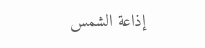إذاعة الشمس